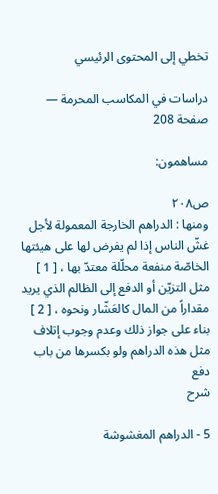تخطي إلى المحتوى الرئيسي

دراسات في المكاسب المحرمة — صفحة 208

مساهمون:

ص٢٠٨
ومنها : الدراهم الخارجة المعمولة لأجل غشّ الناس إذا لم يفرض لها على هيئتها الخاصّة منفعة محلّلة معتدّ بها ، [ 1 ] مثل التزيّن أو الدفع إلى الظالم الذي يريد مقداراً من المال كالعَشّار ونحوه ، [ 2 ] بناء على جواز ذلك وعدم وجوب إتلاف مثل هذه الدراهم ولو بكسرها من باب دفع
شرح

5 - الدراهم المغشوشة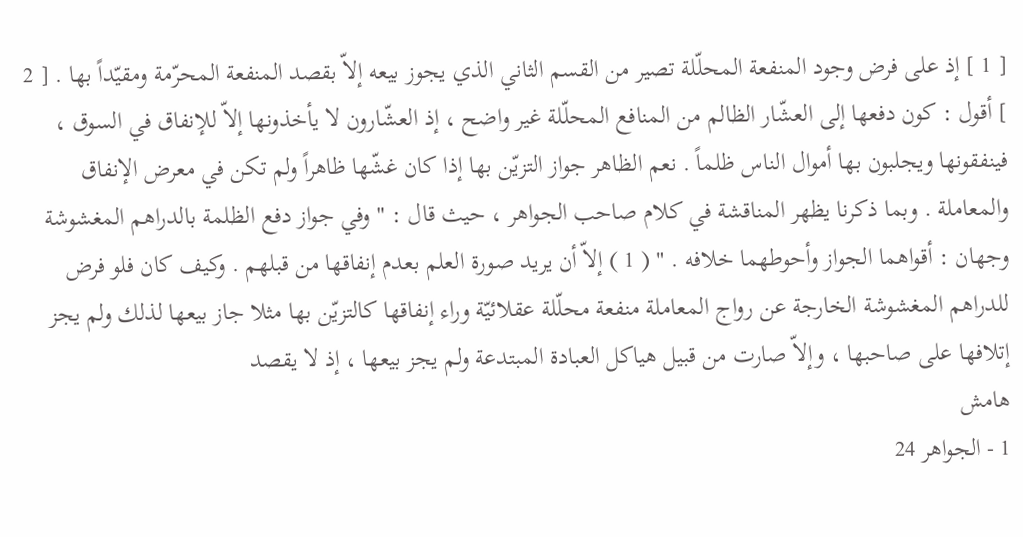[ 1 ] إذ على فرض وجود المنفعة المحلّلة تصير من القسم الثاني الذي يجوز بيعه إلاّ بقصد المنفعة المحرّمة ومقيّداً بها . [ 2 ] أقول : كون دفعها إلى العشّار الظالم من المنافع المحلّلة غير واضح ، إذ العشّارون لا يأخذونها إلاّ للإنفاق في السوق ، فينفقونها ويجلبون بها أموال الناس ظلماً . نعم الظاهر جواز التزيّن بها إذا كان غشّها ظاهراً ولم تكن في معرض الإنفاق والمعاملة . وبما ذكرنا يظهر المناقشة في كلام صاحب الجواهر ، حيث قال : " وفي جواز دفع الظلمة بالدراهم المغشوشة وجهان : أقواهما الجواز وأحوطهما خلافه . " ( 1 ) إلاّ أن يريد صورة العلم بعدم إنفاقها من قبلهم . وكيف كان فلو فرض للدراهم المغشوشة الخارجة عن رواج المعاملة منفعة محلّلة عقلائيّة وراء إنفاقها كالتزيّن بها مثلا جاز بيعها لذلك ولم يجز إتلافها على صاحبها ، وإلاّ صارت من قبيل هياكل العبادة المبتدعة ولم يجز بيعها ، إذ لا يقصد
هامش
1 - الجواهر 24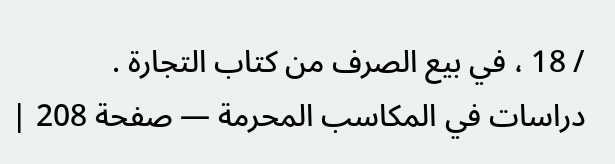/ 18 ، في بيع الصرف من كتاب التجارة .
دراسات في المكاسب المحرمة — صفحة 208 |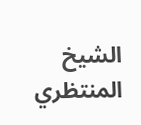الشيخ المنتظري